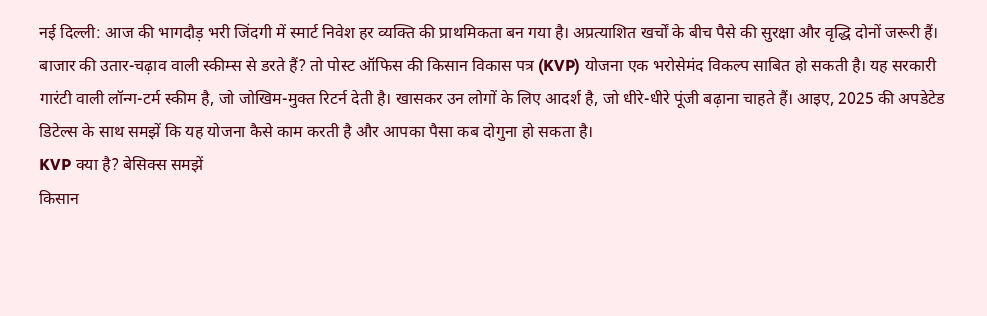नई दिल्ली: आज की भागदौड़ भरी जिंदगी में स्मार्ट निवेश हर व्यक्ति की प्राथमिकता बन गया है। अप्रत्याशित खर्चों के बीच पैसे की सुरक्षा और वृद्धि दोनों जरूरी हैं। बाजार की उतार-चढ़ाव वाली स्कीम्स से डरते हैं? तो पोस्ट ऑफिस की किसान विकास पत्र (KVP) योजना एक भरोसेमंद विकल्प साबित हो सकती है। यह सरकारी गारंटी वाली लॉन्ग-टर्म स्कीम है, जो जोखिम-मुक्त रिटर्न देती है। खासकर उन लोगों के लिए आदर्श है, जो धीरे-धीरे पूंजी बढ़ाना चाहते हैं। आइए, 2025 की अपडेटेड डिटेल्स के साथ समझें कि यह योजना कैसे काम करती है और आपका पैसा कब दोगुना हो सकता है।
KVP क्या है? बेसिक्स समझें
किसान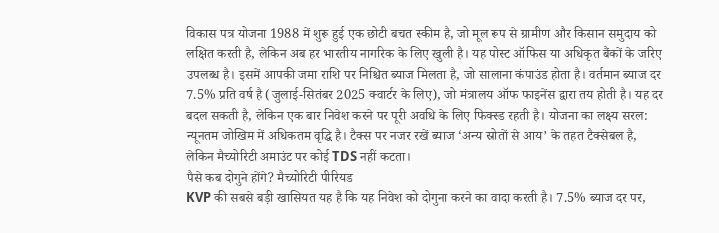विकास पत्र योजना 1988 में शुरू हुई एक छोटी बचत स्कीम है, जो मूल रूप से ग्रामीण और किसान समुदाय को लक्षित करती है, लेकिन अब हर भारतीय नागरिक के लिए खुली है। यह पोस्ट ऑफिस या अधिकृत बैंकों के जरिए उपलब्ध है। इसमें आपकी जमा राशि पर निश्चित ब्याज मिलता है, जो सालाना कंपाउंड होता है। वर्तमान ब्याज दर 7.5% प्रति वर्ष है (जुलाई-सितंबर 2025 क्वार्टर के लिए), जो मंत्रालय ऑफ फाइनेंस द्वारा तय होती है। यह दर बदल सकती है, लेकिन एक बार निवेश करने पर पूरी अवधि के लिए फिक्स्ड रहती है। योजना का लक्ष्य सरल: न्यूनतम जोखिम में अधिकतम वृद्धि है। टैक्स पर नजर रखें ब्याज ‘अन्य स्रोतों से आय’ के तहत टैक्सेबल है, लेकिन मैच्योरिटी अमाउंट पर कोई TDS नहीं कटता।
पैसे कब दोगुने होंगे? मैच्योरिटी पीरियड
KVP की सबसे बड़ी खासियत यह है कि यह निवेश को दोगुना करने का वादा करती है। 7.5% ब्याज दर पर,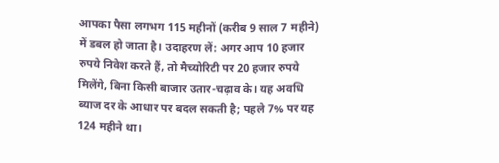आपका पैसा लगभग 115 महीनों (करीब 9 साल 7 महीने) में डबल हो जाता है। उदाहरण लें: अगर आप 10 हजार रुपये निवेश करते हैं, तो मैच्योरिटी पर 20 हजार रुपये मिलेंगे, बिना किसी बाजार उतार-चढ़ाव के। यह अवधि ब्याज दर के आधार पर बदल सकती है; पहले 7% पर यह 124 महीने था।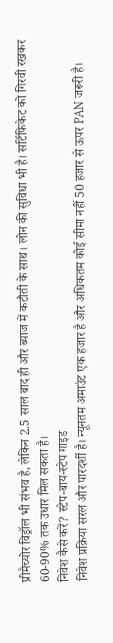प्रीमैच्योर विड्रॉल भी संभव है, लेकिन 2.5 साल बाद ही और ब्याज में कटौती के साथ। लोन की सुविधा भी है। सर्टिफिकेट को गिरवी रखकर 60-90% तक उधार मिल सकता है।
निवेश कैसे करें? स्टेप-बाय-स्टेप गाइड
निवेश प्रक्रिया सरल और पारदर्शी है। न्यूनतम अमाउंट एक हजार है और अधिकतम कोई सीमा नहीं 50 हजार से ऊपर PAN जरूरी है।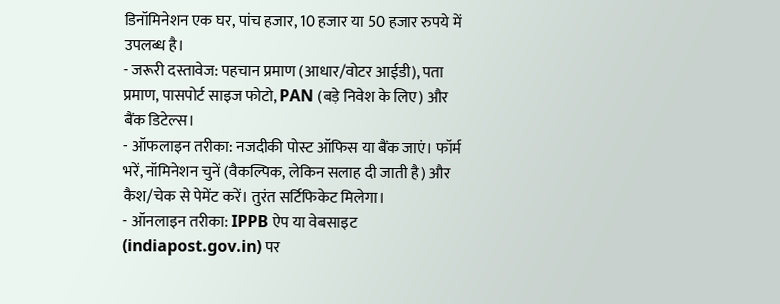डिनॉमिनेशन एक घर, पांच हजार, 10 हजार या 50 हजार रुपये में उपलब्ध है।
- जरूरी दस्तावेज: पहचान प्रमाण (आधार/वोटर आईडी), पता प्रमाण, पासपोर्ट साइज फोटो, PAN (बड़े निवेश के लिए) और बैंक डिटेल्स।
- ऑफलाइन तरीका: नजदीकी पोस्ट ऑफिस या बैंक जाएं। फॉर्म भरें, नॉमिनेशन चुनें (वैकल्पिक, लेकिन सलाह दी जाती है) और कैश/चेक से पेमेंट करें। तुरंत सर्टिफिकेट मिलेगा।
- ऑनलाइन तरीका: IPPB ऐप या वेबसाइट (indiapost.gov.in) पर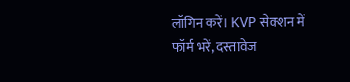लॉगिन करें। KVP सेक्शन में फॉर्म भरें, दस्तावेज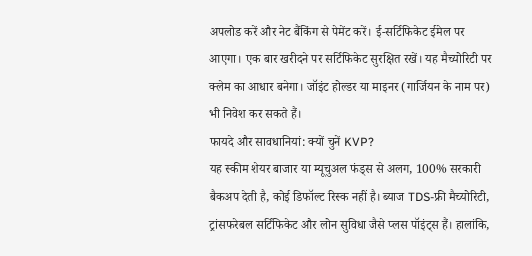अपलोड करें और नेट बैंकिंग से पेमेंट करें। ई-सर्टिफिकेट ईमेल पर आएगा। एक बार खरीदने पर सर्टिफिकेट सुरक्षित रखें। यह मैच्योरिटी पर क्लेम का आधार बनेगा। जॉइंट होल्डर या माइनर (गार्जियन के नाम पर) भी निवेश कर सकते हैं।
फायदे और सावधानियां: क्यों चुनें KVP?
यह स्कीम शेयर बाजार या म्यूचुअल फंड्स से अलग, 100% सरकारी बैकअप देती है, कोई डिफॉल्ट रिस्क नहीं है। ब्याज TDS-फ्री मैच्योरिटी, ट्रांसफरेबल सर्टिफिकेट और लोन सुविधा जैसे प्लस पॉइंट्स हैं। हालांकि,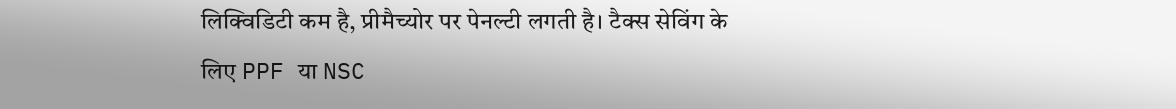लिक्विडिटी कम है, प्रीमैच्योर पर पेनल्टी लगती है। टैक्स सेविंग के लिए PPF या NSC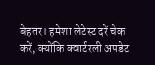बेहतर। हमेशा लेटेस्ट दरें चेक करें, क्योंकि क्वार्टरली अपडेट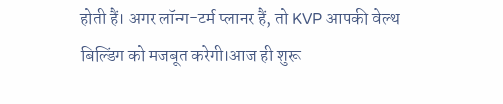होती हैं। अगर लॉन्ग-टर्म प्लानर हैं, तो KVP आपकी वेल्थ बिल्डिंग को मजबूत करेगी।आज ही शुरू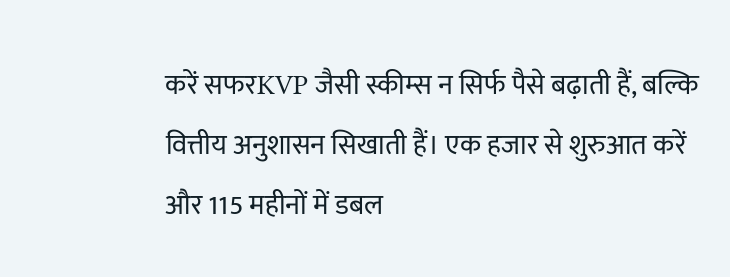करें सफरKVP जैसी स्कीम्स न सिर्फ पैसे बढ़ाती हैं, बल्कि वित्तीय अनुशासन सिखाती हैं। एक हजार से शुरुआत करें और 115 महीनों में डबल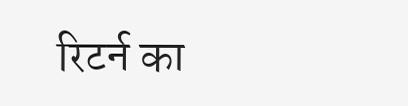रिटर्न का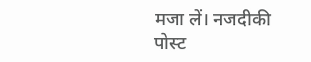मजा लें। नजदीकी पोस्ट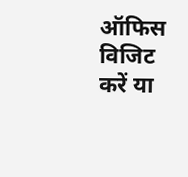ऑफिस विजिट करें या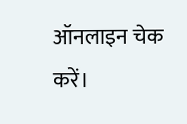ऑनलाइन चेक करें।